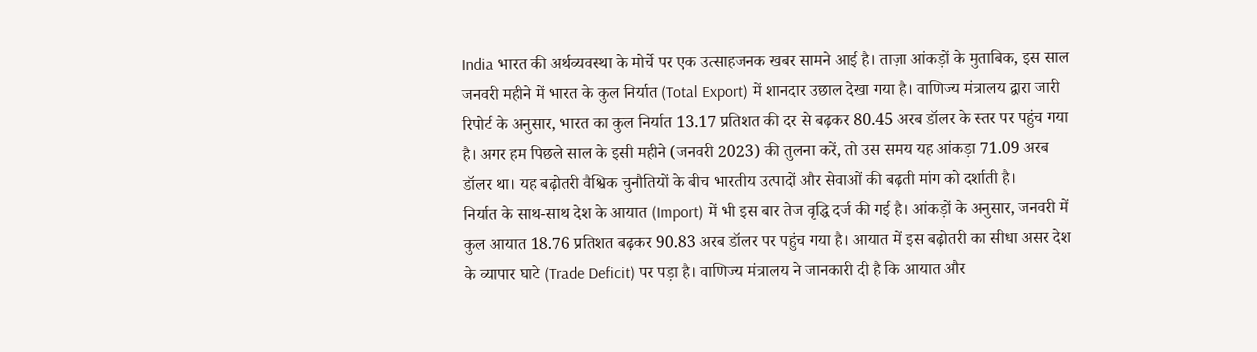India भारत की अर्थव्यवस्था के मोर्चे पर एक उत्साहजनक खबर सामने आई है। ताज़ा आंकड़ों के मुताबिक, इस साल जनवरी महीने में भारत के कुल निर्यात (Total Export) में शानदार उछाल देखा गया है। वाणिज्य मंत्रालय द्वारा जारी रिपोर्ट के अनुसार, भारत का कुल निर्यात 13.17 प्रतिशत की दर से बढ़कर 80.45 अरब डॉलर के स्तर पर पहुंच गया है। अगर हम पिछले साल के इसी महीने (जनवरी 2023) की तुलना करें, तो उस समय यह आंकड़ा 71.09 अरब डॉलर था। यह बढ़ोतरी वैश्विक चुनौतियों के बीच भारतीय उत्पादों और सेवाओं की बढ़ती मांग को दर्शाती है।
निर्यात के साथ-साथ देश के आयात (Import) में भी इस बार तेज वृद्धि दर्ज की गई है। आंकड़ों के अनुसार, जनवरी में कुल आयात 18.76 प्रतिशत बढ़कर 90.83 अरब डॉलर पर पहुंच गया है। आयात में इस बढ़ोतरी का सीधा असर देश के व्यापार घाटे (Trade Deficit) पर पड़ा है। वाणिज्य मंत्रालय ने जानकारी दी है कि आयात और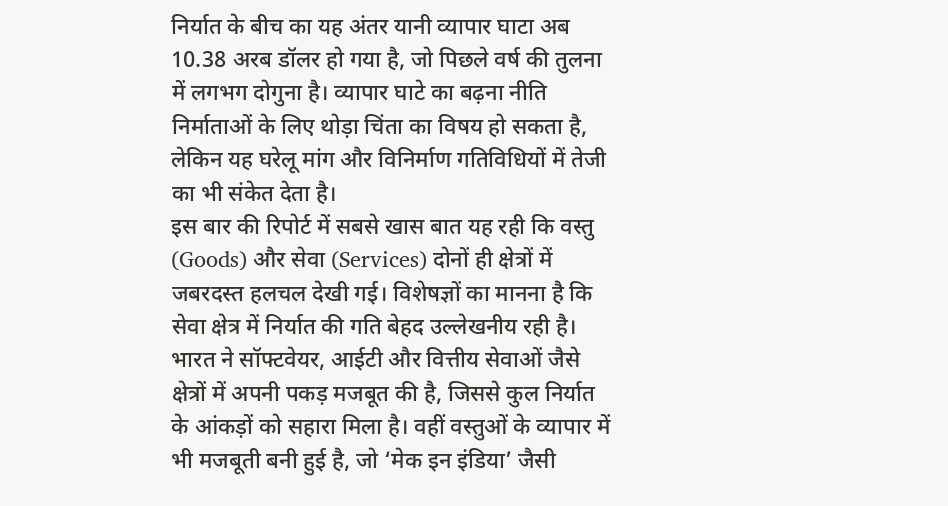निर्यात के बीच का यह अंतर यानी व्यापार घाटा अब 10.38 अरब डॉलर हो गया है, जो पिछले वर्ष की तुलना में लगभग दोगुना है। व्यापार घाटे का बढ़ना नीति निर्माताओं के लिए थोड़ा चिंता का विषय हो सकता है, लेकिन यह घरेलू मांग और विनिर्माण गतिविधियों में तेजी का भी संकेत देता है।
इस बार की रिपोर्ट में सबसे खास बात यह रही कि वस्तु (Goods) और सेवा (Services) दोनों ही क्षेत्रों में जबरदस्त हलचल देखी गई। विशेषज्ञों का मानना है कि सेवा क्षेत्र में निर्यात की गति बेहद उल्लेखनीय रही है। भारत ने सॉफ्टवेयर, आईटी और वित्तीय सेवाओं जैसे क्षेत्रों में अपनी पकड़ मजबूत की है, जिससे कुल निर्यात के आंकड़ों को सहारा मिला है। वहीं वस्तुओं के व्यापार में भी मजबूती बनी हुई है, जो ‘मेक इन इंडिया’ जैसी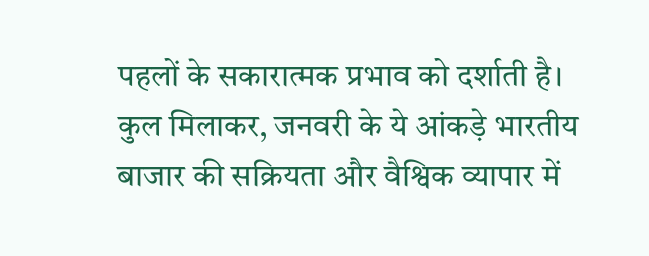पहलों के सकारात्मक प्रभाव को दर्शाती है।
कुल मिलाकर, जनवरी के ये आंकड़े भारतीय बाजार की सक्रियता और वैश्विक व्यापार में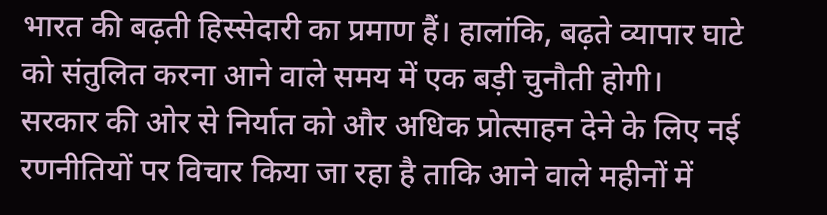भारत की बढ़ती हिस्सेदारी का प्रमाण हैं। हालांकि, बढ़ते व्यापार घाटे को संतुलित करना आने वाले समय में एक बड़ी चुनौती होगी। सरकार की ओर से निर्यात को और अधिक प्रोत्साहन देने के लिए नई रणनीतियों पर विचार किया जा रहा है ताकि आने वाले महीनों में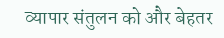व्यापार संतुलन को और बेहतर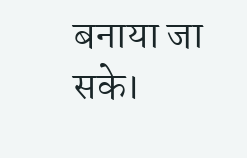बनाया जा सके।